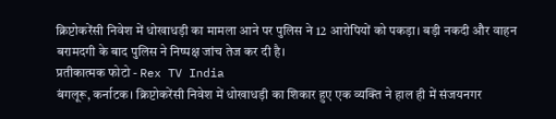क्रिप्टोकरेंसी निवेश में धोखाधड़ी का मामला आने पर पुलिस ने 12 आरोपियों को पकड़ा। बड़ी नकदी और वाहन बरामदगी के बाद पुलिस ने निष्पक्ष जांच तेज कर दी है।
प्रतीकात्मक फोटो - Rex TV India
बंगलूरू, कर्नाटक। क्रिप्टोकरेंसी निवेश में धोखाधड़ी का शिकार हुए एक व्यक्ति ने हाल ही में संजयनगर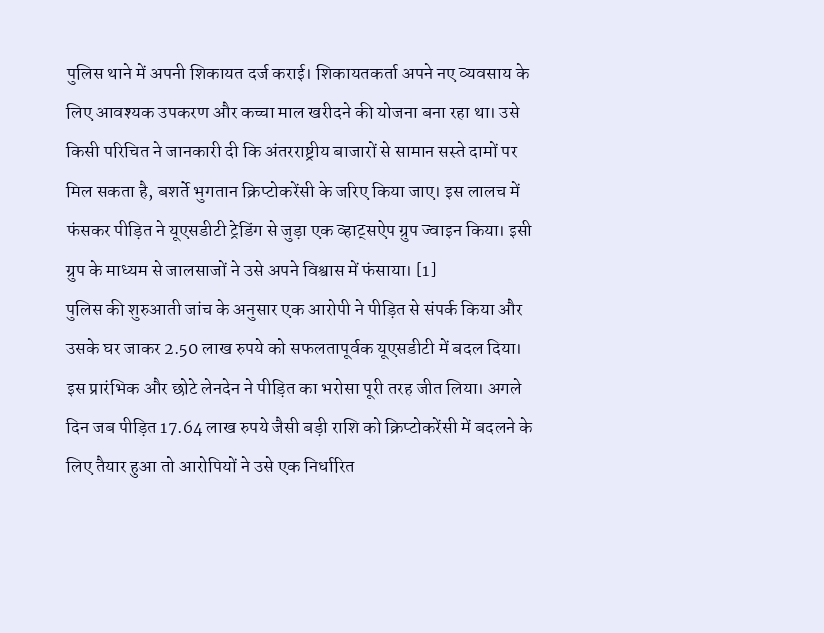पुलिस थाने में अपनी शिकायत दर्ज कराई। शिकायतकर्ता अपने नए व्यवसाय के लिए आवश्यक उपकरण और कच्चा माल खरीदने की योजना बना रहा था। उसे किसी परिचित ने जानकारी दी कि अंतरराष्ट्रीय बाजारों से सामान सस्ते दामों पर मिल सकता है, बशर्ते भुगतान क्रिप्टोकरेंसी के जरिए किया जाए। इस लालच में फंसकर पीड़ित ने यूएसडीटी ट्रेडिंग से जुड़ा एक व्हाट्सऐप ग्रुप ज्वाइन किया। इसी ग्रुप के माध्यम से जालसाजों ने उसे अपने विश्वास में फंसाया। [1]
पुलिस की शुरुआती जांच के अनुसार एक आरोपी ने पीड़ित से संपर्क किया और उसके घर जाकर 2.50 लाख रुपये को सफलतापूर्वक यूएसडीटी में बदल दिया। इस प्रारंभिक और छोटे लेनदेन ने पीड़ित का भरोसा पूरी तरह जीत लिया। अगले दिन जब पीड़ित 17.64 लाख रुपये जैसी बड़ी राशि को क्रिप्टोकरेंसी में बदलने के लिए तैयार हुआ तो आरोपियों ने उसे एक निर्धारित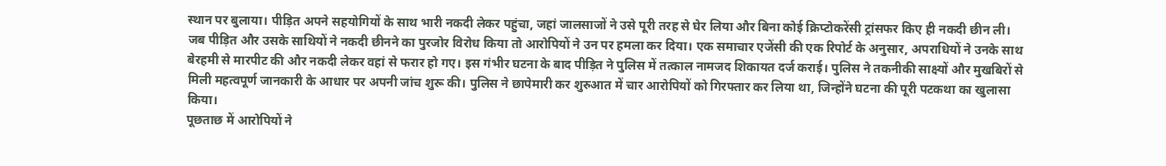स्थान पर बुलाया। पीड़ित अपने सहयोगियों के साथ भारी नकदी लेकर पहुंचा, जहां जालसाजों ने उसे पूरी तरह से घेर लिया और बिना कोई क्रिप्टोकरेंसी ट्रांसफर किए ही नकदी छीन ली।
जब पीड़ित और उसके साथियों ने नकदी छीनने का पुरजोर विरोध किया तो आरोपियों ने उन पर हमला कर दिया। एक समाचार एजेंसी की एक रिपोर्ट के अनुसार, अपराधियों ने उनके साथ बेरहमी से मारपीट की और नकदी लेकर वहां से फरार हो गए। इस गंभीर घटना के बाद पीड़ित ने पुलिस में तत्काल नामजद शिकायत दर्ज कराई। पुलिस ने तकनीकी साक्ष्यों और मुखबिरों से मिली महत्वपूर्ण जानकारी के आधार पर अपनी जांच शुरू की। पुलिस ने छापेमारी कर शुरुआत में चार आरोपियों को गिरफ्तार कर लिया था, जिन्होंने घटना की पूरी पटकथा का खुलासा किया।
पूछताछ में आरोपियों ने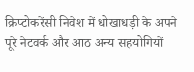क्रिप्टोकरेंसी निवेश में धोखाधड़ी के अपने पूरे नेटवर्क और आठ अन्य सहयोगियों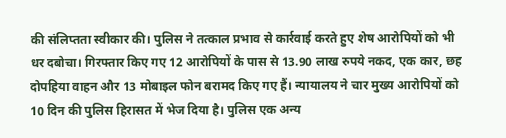की संलिप्तता स्वीकार की। पुलिस ने तत्काल प्रभाव से कार्रवाई करते हुए शेष आरोपियों को भी धर दबोचा। गिरफ्तार किए गए 12 आरोपियों के पास से 13.90 लाख रुपये नकद, एक कार, छह दोपहिया वाहन और 13 मोबाइल फोन बरामद किए गए हैं। न्यायालय ने चार मुख्य आरोपियों को 10 दिन की पुलिस हिरासत में भेज दिया है। पुलिस एक अन्य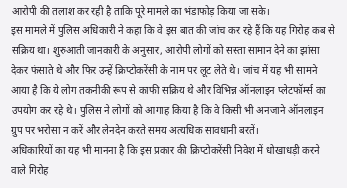आरोपी की तलाश कर रही है ताकि पूरे मामले का भंडाफोड़ किया जा सके।
इस मामले में पुलिस अधिकारी ने कहा कि वे इस बात की जांच कर रहे हैं कि यह गिरोह कब से सक्रिय था। शुरुआती जानकारी के अनुसार, आरोपी लोगों को सस्ता सामान देने का झांसा देकर फंसाते थे और फिर उन्हें क्रिप्टोकरेंसी के नाम पर लूट लेते थे। जांच में यह भी सामने आया है कि ये लोग तकनीकी रूप से काफी सक्रिय थे और विभिन्न ऑनलाइन प्लेटफॉर्म्स का उपयोग कर रहे थे। पुलिस ने लोगों को आगाह किया है कि वे किसी भी अनजाने ऑनलाइन ग्रुप पर भरोसा न करें और लेनदेन करते समय अत्यधिक सावधानी बरतें।
अधिकारियों का यह भी मानना है कि इस प्रकार की क्रिप्टोकरेंसी निवेश में धोखाधड़ी करने वाले गिरोह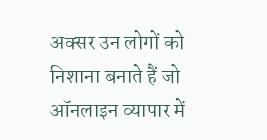अक्सर उन लोगों को निशाना बनाते हैं जो ऑनलाइन व्यापार में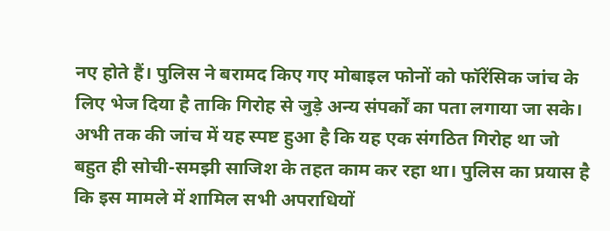नए होते हैं। पुलिस ने बरामद किए गए मोबाइल फोनों को फॉरेंसिक जांच के लिए भेज दिया है ताकि गिरोह से जुड़े अन्य संपर्कों का पता लगाया जा सके। अभी तक की जांच में यह स्पष्ट हुआ है कि यह एक संगठित गिरोह था जो बहुत ही सोची-समझी साजिश के तहत काम कर रहा था। पुलिस का प्रयास है कि इस मामले में शामिल सभी अपराधियों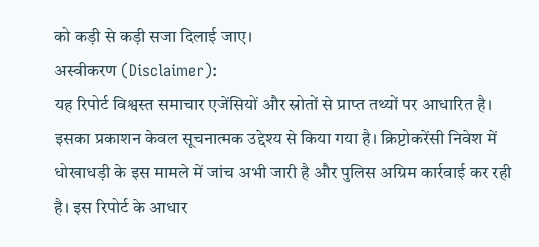को कड़ी से कड़ी सजा दिलाई जाए।
अस्वीकरण (Disclaimer):
यह रिपोर्ट विश्वस्त समाचार एजेंसियों और स्रोतों से प्राप्त तथ्यों पर आधारित है। इसका प्रकाशन केवल सूचनात्मक उद्देश्य से किया गया है। क्रिप्टोकरेंसी निवेश में धोखाधड़ी के इस मामले में जांच अभी जारी है और पुलिस अग्रिम कार्रवाई कर रही है। इस रिपोर्ट के आधार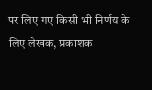पर लिए गए किसी भी निर्णय के लिए लेखक, प्रकाशक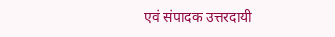एवं संपादक उत्तरदायी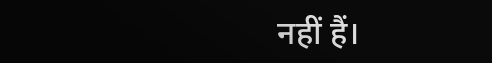नहीं हैं।